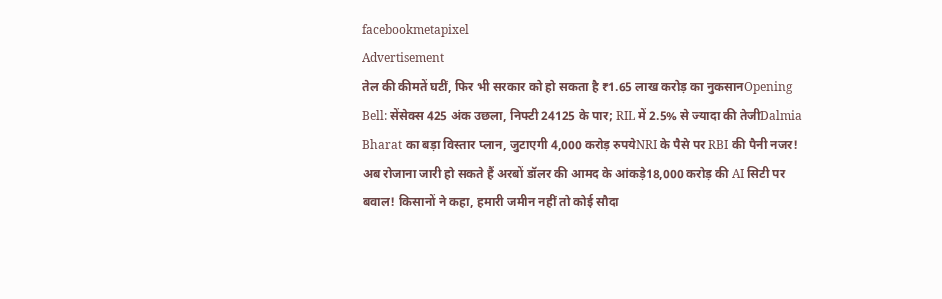facebookmetapixel
Advertisement
तेल की कीमतें घटीं, फिर भी सरकार को हो सकता है ₹1.65 लाख करोड़ का नुकसानOpening Bell: सेंसेक्स 425 अंक उछला, निफ्टी 24125 के पार; RIL में 2.5% से ज्यादा की तेजीDalmia Bharat का बड़ा विस्तार प्लान, जुटाएगी 4,000 करोड़ रुपयेNRI के पैसे पर RBI की पैनी नजर! अब रोजाना जारी हो सकते हैं अरबों डॉलर की आमद के आंकड़े18,000 करोड़ की AI सिटी पर बवाल! किसानों ने कहा, हमारी जमीन नहीं तो कोई सौदा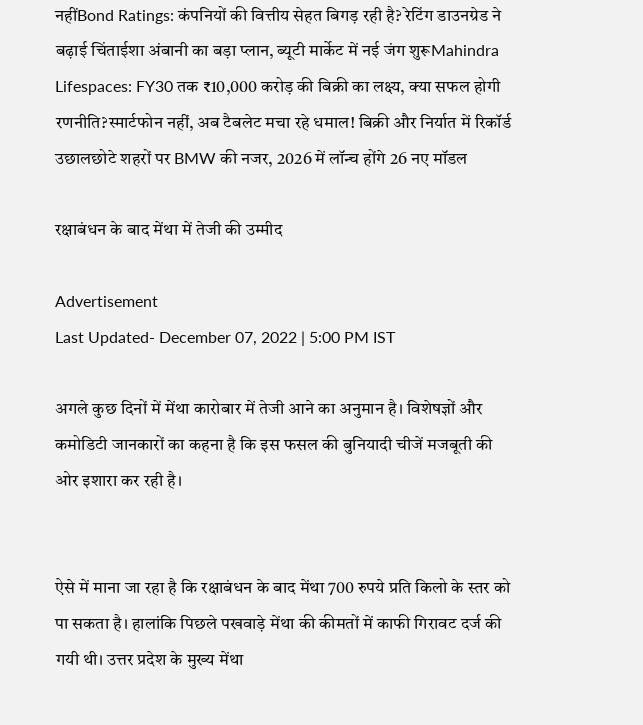नहींBond Ratings: कंपनियों की वित्तीय सेहत बिगड़ रही है? रेटिंग डाउनग्रेड ने बढ़ाई चिंताईशा अंबानी का बड़ा प्लान, ब्यूटी मार्केट में नई जंग शुरूMahindra Lifespaces: FY30 तक ₹10,000 करोड़ की बिक्री का लक्ष्य, क्या सफल होगी रणनीति?स्मार्टफोन नहीं, अब टैबलेट मचा रहे धमाल! बिक्री और निर्यात में रिकॉर्ड उछालछोटे शहरों पर BMW की नजर, 2026 में लॉन्च होंगे 26 नए मॉडल

रक्षाबंधन के बाद मेंथा में तेजी की उम्मीद

Advertisement
Last Updated- December 07, 2022 | 5:00 PM IST

अगले कुछ दिनों में मेंथा कारोबार में तेजी आने का अनुमान है। विशेषज्ञों और कमोडिटी जानकारों का कहना है कि इस फसल की बुनियादी चीजें मजबूती की ओर इशारा कर रही है।


ऐसे में माना जा रहा है कि रक्षाबंधन के बाद मेंथा 700 रुपये प्रति किलो के स्तर को पा सकता है। हालांकि पिछले पखवाड़े मेंथा की कीमतों में काफी गिरावट दर्ज की गयी थी। उत्तर प्रदेश के मुख्य मेंथा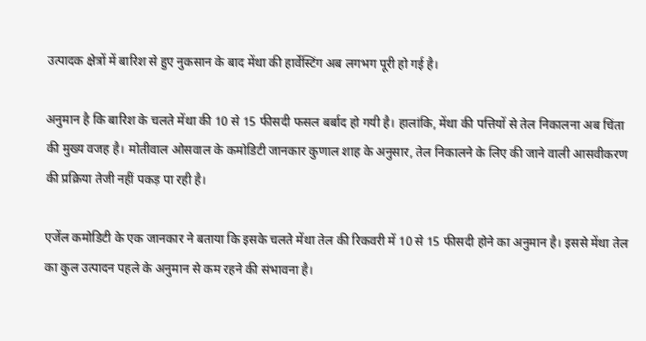उत्पादक क्षेत्रों में बारिश से हुए नुकसान के बाद मेंथा की हार्वेस्टिंग अब लगभग पूरी हो गई है।

अनुमान है कि बारिश के चलते मेंथा की 10 से 15 फीसदी फसल बर्बाद हो गयी है। हालांकि, मेंथा की पत्तियों से तेल निकालना अब चिंता की मुख्य वजह है। मोतीवाल ओसवाल के कमोडिटी जानकार कुणाल शाह के अनुसार, तेल निकालने के लिए की जाने वाली आसवीकरण की प्रक्रिया तेजी नहीं पकड़ पा रही है।

एजेंल कमोडिटी के एक जानकार ने बताया कि इसके चलते मेंथा तेल की रिकवरी में 10 से 15 फीसदी होने का अनुमान है। इससे मेंथा तेल का कुल उत्पादन पहले के अनुमान से कम रहने की संभावना है।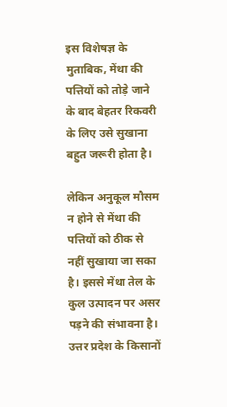इस विशेषज्ञ के मुताबिक, मेंथा की पत्तियों को तोड़े जाने के बाद बेहतर रिकवरी के लिए उसे सुखाना बहुत जरूरी होता है।

लेकिन अनुकूल मौसम न होने से मेंथा की पत्तियों को ठीक से नहीं सुखाया जा सका है। इससे मेंथा तेल के कुल उत्पादन पर असर पड़ने की संभावना है। उत्तर प्रदेश के किसानों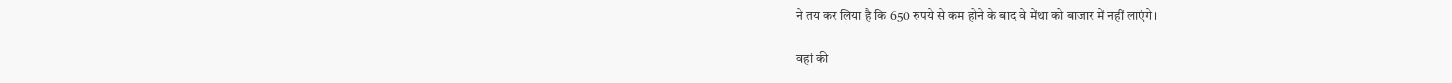ने तय कर लिया है कि 650 रुपये से कम होने के बाद वे मेंथा को बाजार में नहीं लाएंगे।

वहां की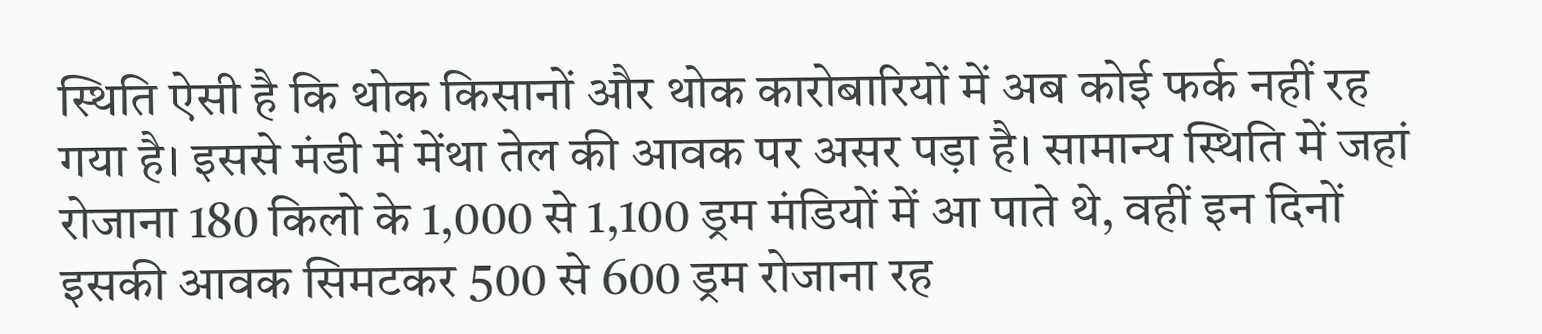स्थिति ऐसी है कि थोक किसानों और थोक कारोबारियों में अब कोई फर्क नहीं रह गया है। इससे मंडी में मेंथा तेल की आवक पर असर पड़ा है। सामान्य स्थिति में जहां रोजाना 180 किलो के 1,000 से 1,100 ड्रम मंडियों में आ पाते थे, वहीं इन दिनों इसकी आवक सिमटकर 500 से 600 ड्रम रोजाना रह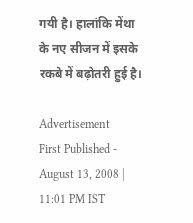गयी है। हालांकि मेंथा के नए सीजन में इसके रकबे में बढ़ोतरी हुई है।

Advertisement
First Published - August 13, 2008 | 11:01 PM IST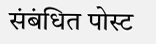संबंधित पोस्ट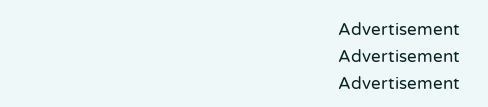Advertisement
Advertisement
Advertisement